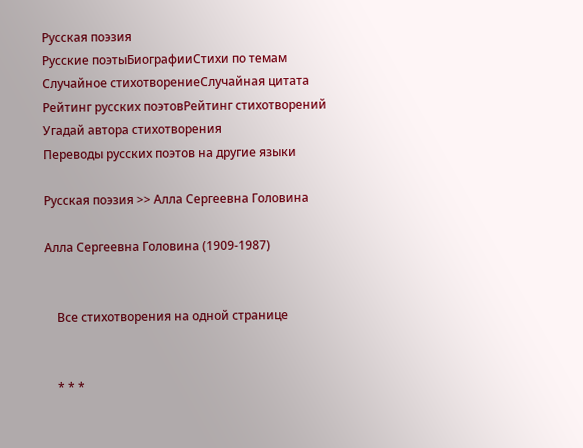Русская поэзия
Русские поэтыБиографииСтихи по темам
Случайное стихотворениеСлучайная цитата
Рейтинг русских поэтовРейтинг стихотворений
Угадай автора стихотворения
Переводы русских поэтов на другие языки

Русская поэзия >> Алла Сергеевна Головина

Алла Сергеевна Головина (1909-1987)


    Все стихотворения на одной странице


    * * *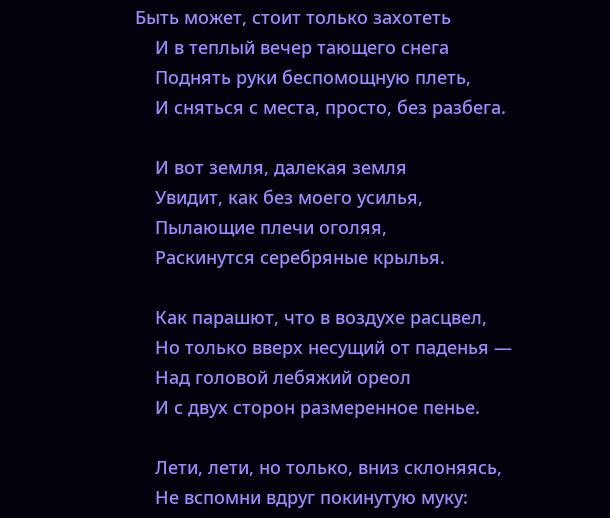Быть может, стоит только захотеть
    И в теплый вечер тающего снега
    Поднять руки беспомощную плеть,
    И сняться с места, просто, без разбега.

    И вот земля, далекая земля
    Увидит, как без моего усилья,
    Пылающие плечи оголяя,
    Раскинутся серебряные крылья.

    Как парашют, что в воздухе расцвел,
    Но только вверх несущий от паденья —
    Над головой лебяжий ореол
    И с двух сторон размеренное пенье.

    Лети, лети, но только, вниз склоняясь,
    Не вспомни вдруг покинутую муку: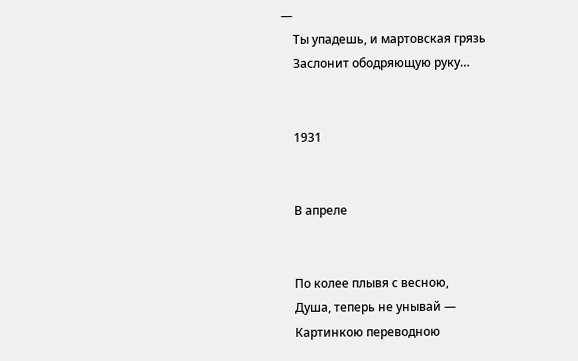—
    Ты упадешь, и мартовская грязь
    Заслонит ободряющую руку…


    1931


    В апреле


    По колее плывя с весною,
    Душа, теперь не унывай —
    Картинкою переводною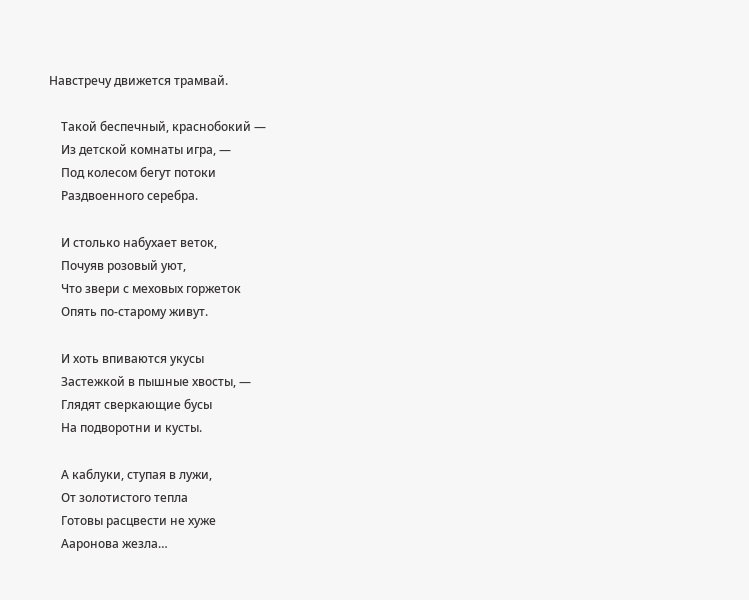Навстречу движется трамвай.

    Такой беспечный, краснобокий —
    Из детской комнаты игра, —
    Под колесом бегут потоки
    Раздвоенного серебра.

    И столько набухает веток,
    Почуяв розовый уют,
    Что звери с меховых горжеток
    Опять по-старому живут.

    И хоть впиваются укусы
    Застежкой в пышные хвосты, —
    Глядят сверкающие бусы
    На подворотни и кусты.

    А каблуки, ступая в лужи,
    От золотистого тепла
    Готовы расцвести не хуже
    Ааронова жезла…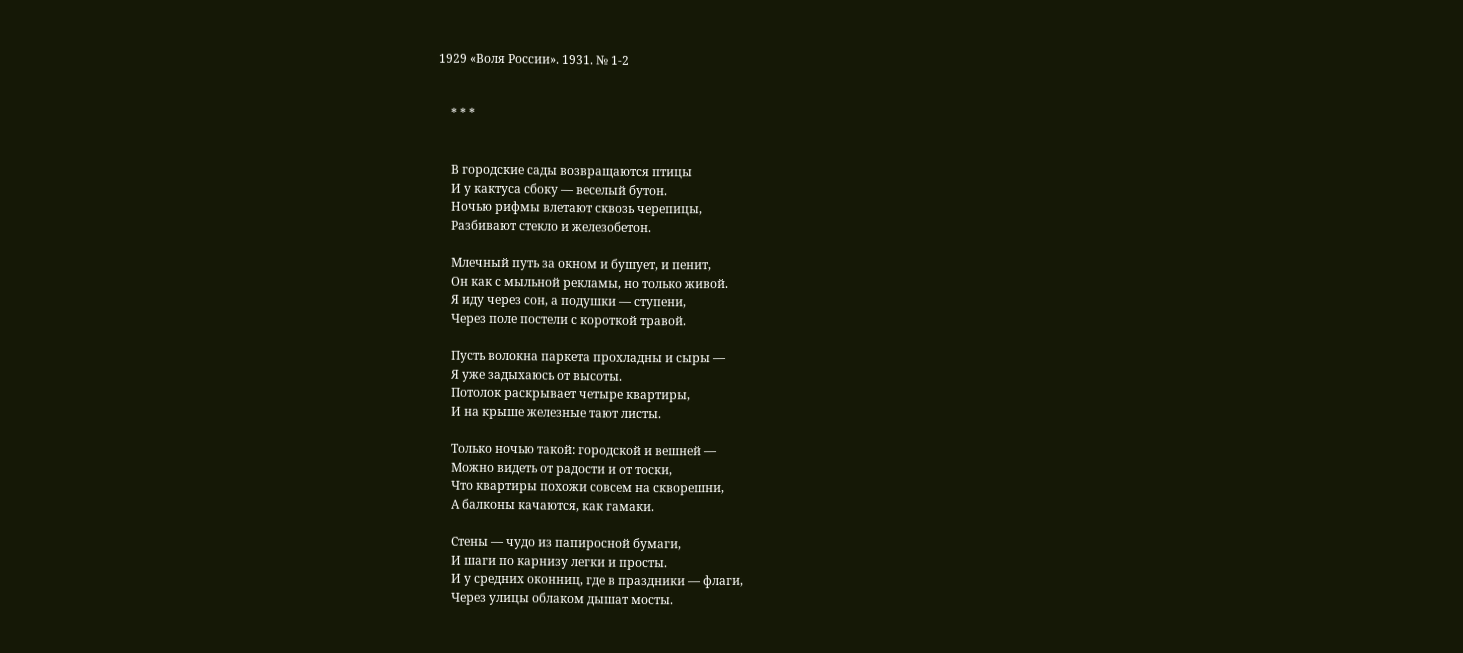1929 «Воля России». 1931. № 1-2


    * * *


    В городские сады возвращаются птицы
    И у кактуса сбоку — веселый бутон.
    Ночью рифмы влетают сквозь черепицы,
    Разбивают стекло и железобетон.

    Млечный путь за окном и бушует, и пенит,
    Он как с мыльной рекламы, но только живой.
    Я иду через сон, а подушки — ступени,
    Через поле постели с короткой травой.

    Пусть волокна паркета прохладны и сыры —
    Я уже задыхаюсь от высоты.
    Потолок раскрывает четыре квартиры,
    И на крыше железные тают листы.

    Только ночью такой: городской и вешней —
    Можно видеть от радости и от тоски,
    Что квартиры похожи совсем на скворешни,
    А балконы качаются, как гамаки.

    Стены — чудо из папиросной бумаги,
    И шаги по карнизу легки и просты.
    И у средних оконниц, где в праздники — флаги,
    Через улицы облаком дышат мосты.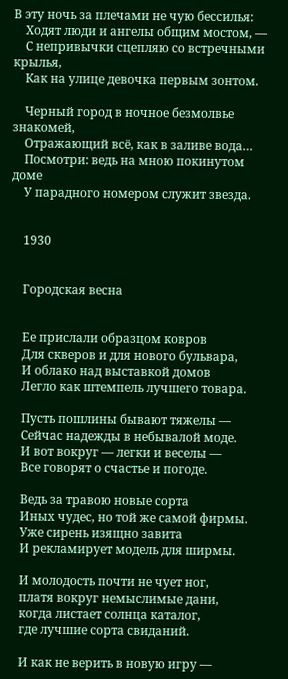В эту ночь за плечами не чую бессилья:
    Ходят люди и ангелы общим мостом, —
    С непривычки сцепляю со встречными крылья,
    Как на улице девочка первым зонтом.

    Черный город в ночное безмолвье знакомей,
    Отражающий всё, как в заливе вода…
    Посмотри: ведь на мною покинутом доме
    У парадного номером служит звезда.


    1930


    Городская весна


    Ее прислали образцом ковров
    Для скверов и для нового бульвара,
    И облако над выставкой домов
    Легло как штемпель лучшего товара.

    Пусть пошлины бывают тяжелы —
    Сейчас надежды в небывалой моде.
    И вот вокруг — легки и веселы —
    Все говорят о счастье и погоде.

    Ведь за травою новые сорта
    Иных чудес, но той же самой фирмы.
    Уже сирень изящно завита
    И рекламирует модель для ширмы.

    И молодость почти не чует ног,
    платя вокруг немыслимые дани,
    когда листает солнца каталог,
    где лучшие сорта свиданий.

    И как не верить в новую игру —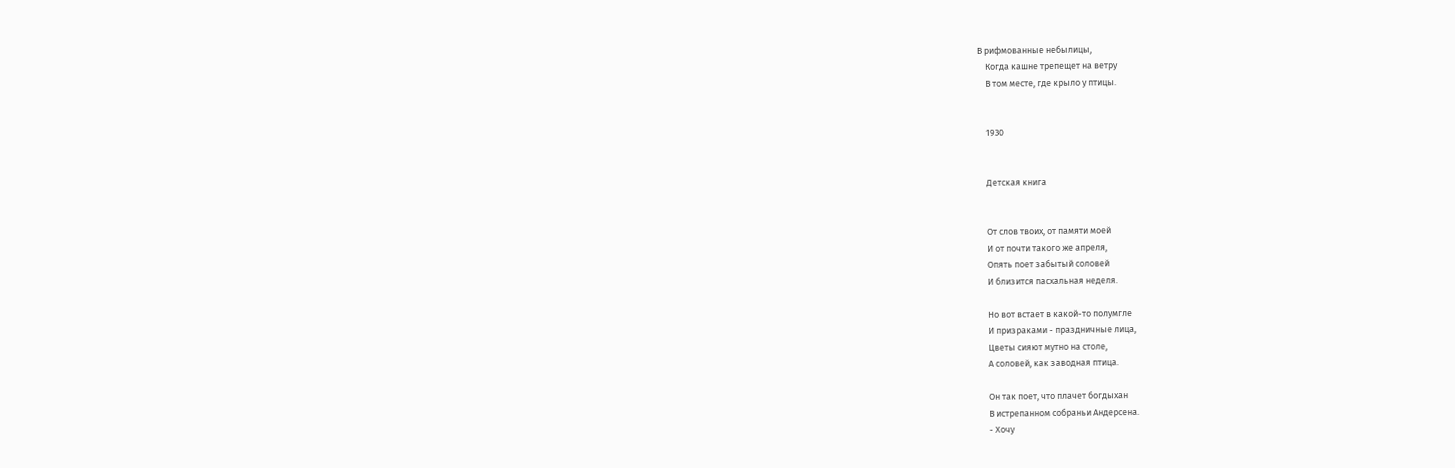В рифмованные небылицы,
    Когда кашне трепещет на ветру
    В том месте, где крыло у птицы.


    1930


    Детская книга


    От слов твоих, от памяти моей
    И от почти такого же апреля,
    Опять поет забытый соловей
    И близится пасхальная неделя.

    Но вот встает в какой-то полумгле
    И призраками - праздничные лица,
    Цветы сияют мутно на столе,
    А соловей, как заводная птица.

    Он так поет, что плачет богдыхан
    В истрепанном собраньи Андерсена.
    - Хочу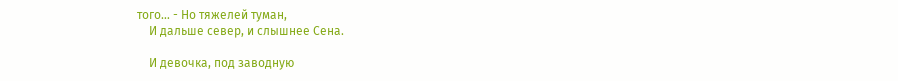того… - Но тяжелей туман,
    И дальше север, и слышнее Сена.

    И девочка, под заводную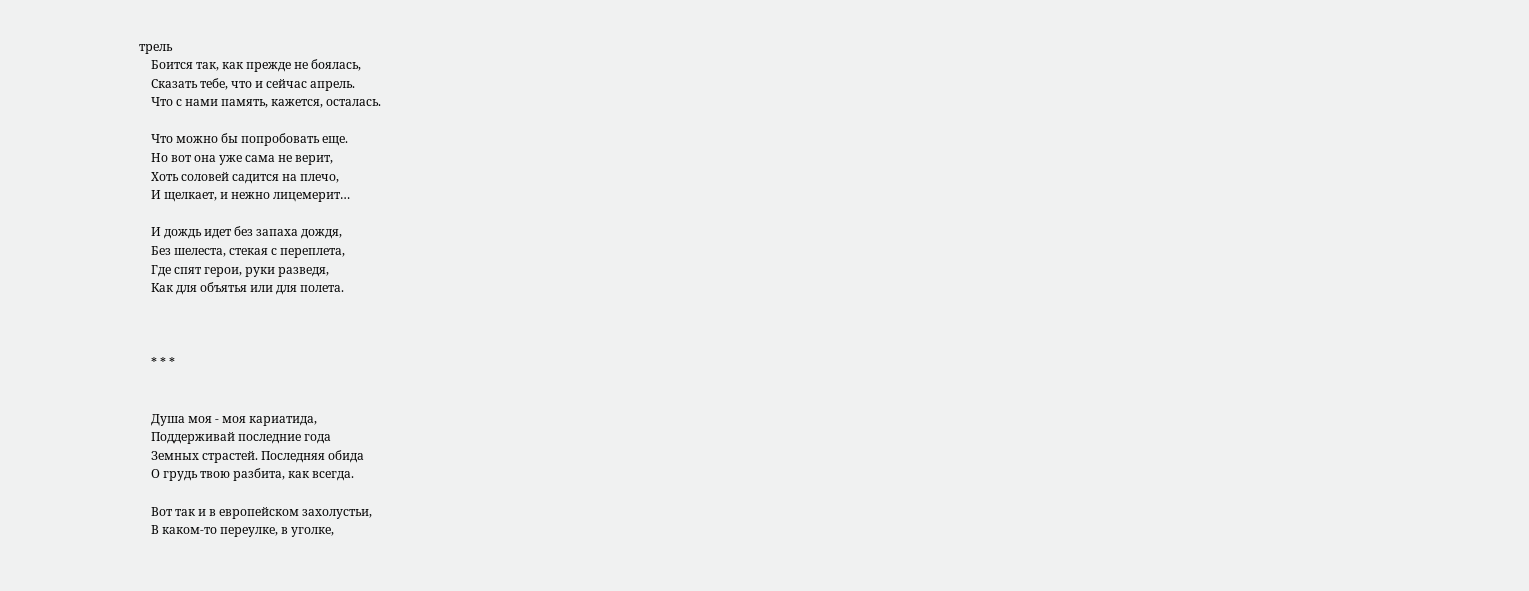трель
    Боится так, как прежде не боялась,
    Сказать тебе, что и сейчас апрель.
    Что с нами память, кажется, осталась.

    Что можно бы попробовать еще.
    Но вот она уже сама не верит,
    Хоть соловей садится на плечо,
    И щелкает, и нежно лицемерит…

    И дождь идет без запаха дождя,
    Без шелеста, стекая с переплета,
    Где спят герои, руки разведя,
    Как для объятья или для полета.



    * * *


    Душа моя - моя кариатида,
    Поддерживай последние года
    Земных страстей. Последняя обида
    О грудь твою разбита, как всегда.

    Вот так и в европейском захолустьи,
    В каком-то переулке, в уголке,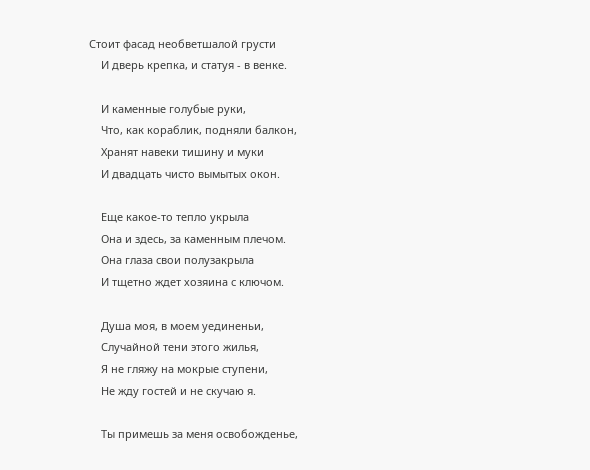Стоит фасад необветшалой грусти
    И дверь крепка, и статуя - в венке.

    И каменные голубые руки,
    Что, как кораблик, подняли балкон,
    Хранят навеки тишину и муки
    И двадцать чисто вымытых окон.

    Еще какое-то тепло укрыла
    Она и здесь, за каменным плечом.
    Она глаза свои полузакрыла
    И тщетно ждет хозяина с ключом.

    Душа моя, в моем уединеньи,
    Случайной тени этого жилья,
    Я не гляжу на мокрые ступени,
    Не жду гостей и не скучаю я.

    Ты примешь за меня освобожденье,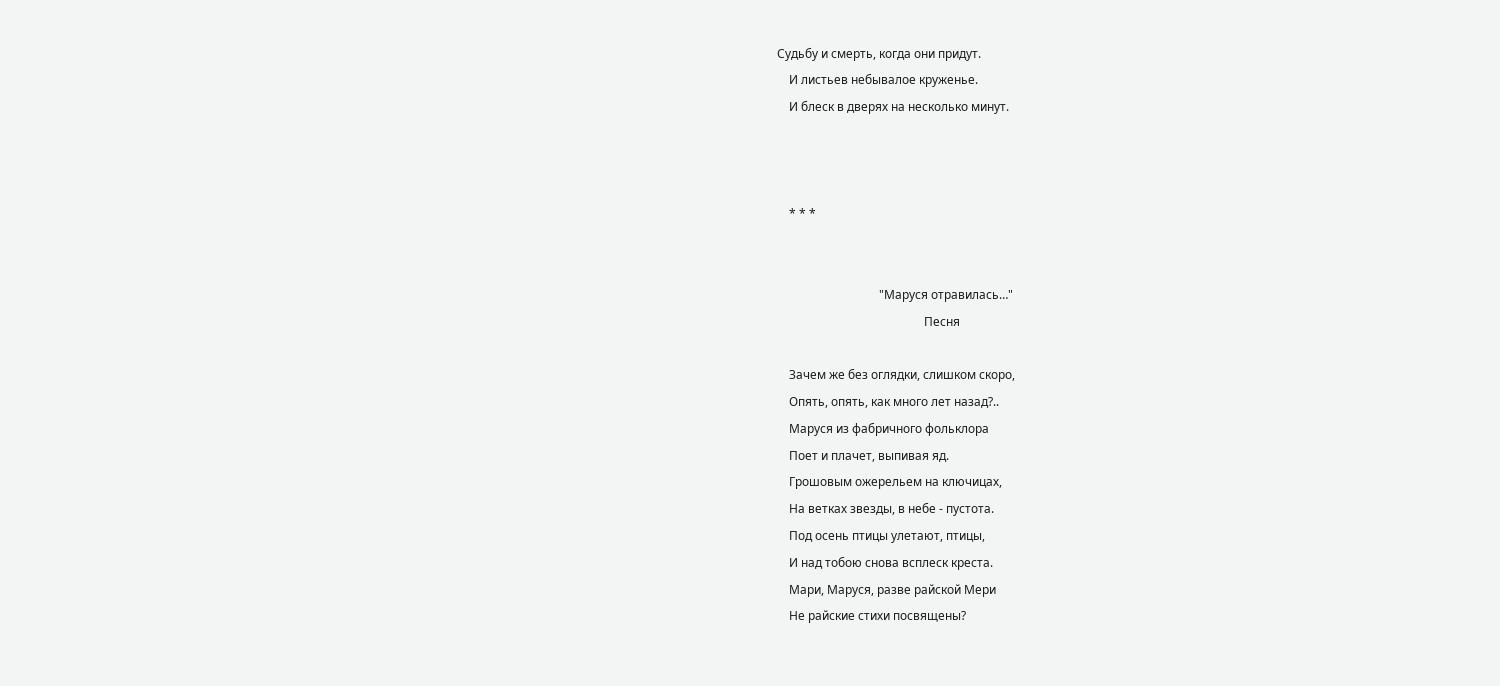Судьбу и смерть, когда они придут.
    И листьев небывалое круженье.
    И блеск в дверях на несколько минут.



    * * *


                                  "Маруся отравилась…"
                                                 Песня

    Зачем же без оглядки, слишком скоро,
    Опять, опять, как много лет назад?..
    Маруся из фабричного фольклора
    Поет и плачет, выпивая яд.
    Грошовым ожерельем на ключицах,
    На ветках звезды, в небе - пустота.
    Под осень птицы улетают, птицы,
    И над тобою снова всплеск креста.
    Мари, Маруся, разве райской Мери
    Не райские стихи посвящены?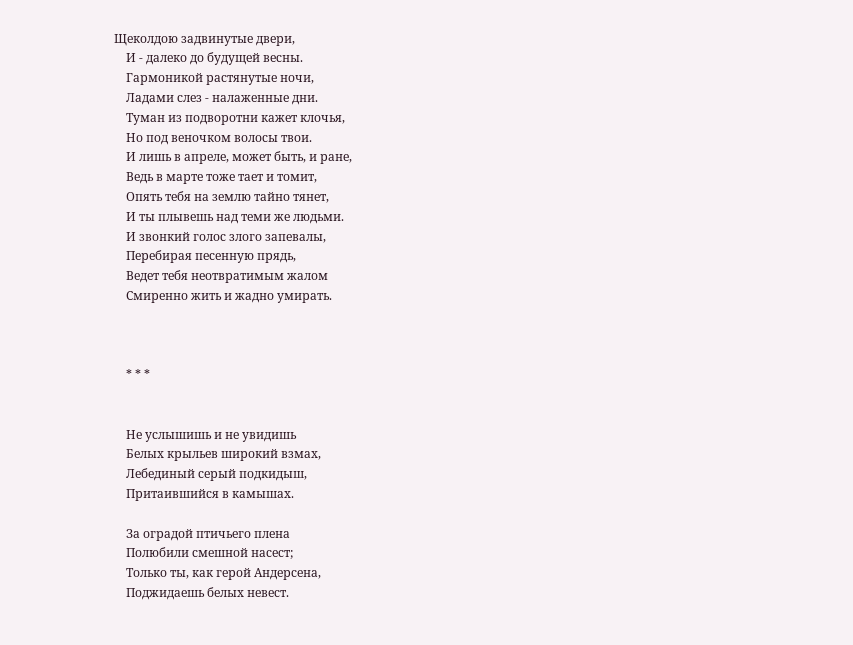Щеколдою задвинутые двери,
    И - далеко до будущей весны.
    Гармоникой растянутые ночи,
    Ладами слез - налаженные дни.
    Туман из подворотни кажет клочья,
    Но под веночком волосы твои.
    И лишь в апреле, может быть, и ране,
    Ведь в марте тоже тает и томит,
    Опять тебя на землю тайно тянет,
    И ты плывешь над теми же людьми.
    И звонкий голос злого запевалы,
    Перебирая песенную прядь,
    Ведет тебя неотвратимым жалом
    Смиренно жить и жадно умирать.



    * * *


    Не услышишь и не увидишь
    Белых крыльев широкий взмах,
    Лебединый серый подкидыш,
    Притаившийся в камышах.

    За оградой птичьего плена
    Полюбили смешной насест;
    Только ты, как герой Андерсена,
    Поджидаешь белых невест.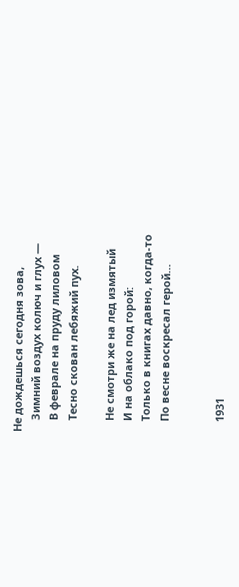Не дождешься сегодня зова,
    Зимний воздух колюч и глух —
    В феврале на пруду лиловом
    Тесно скован лебяжий пух.

    Не смотри же на лед измятый
    И на облако под горой:
    Только в книгах давно, когда-то
    По весне воскресал герой…


    1931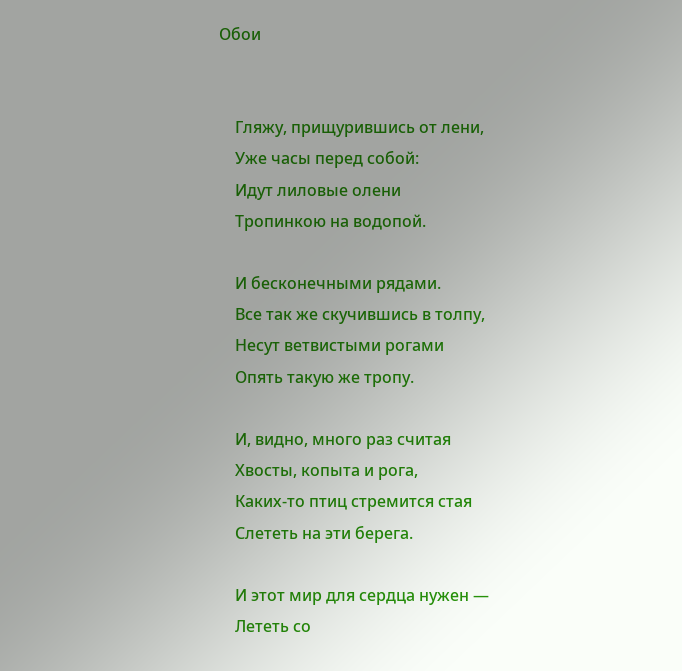Обои


    Гляжу, прищурившись от лени,
    Уже часы перед собой:
    Идут лиловые олени
    Тропинкою на водопой.

    И бесконечными рядами.
    Все так же скучившись в толпу,
    Несут ветвистыми рогами
    Опять такую же тропу.

    И, видно, много раз считая
    Хвосты, копыта и рога,
    Каких-то птиц стремится стая
    Слететь на эти берега.

    И этот мир для сердца нужен —
    Лететь со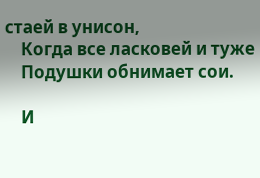стаей в унисон,
    Когда все ласковей и туже
    Подушки обнимает сои.

    И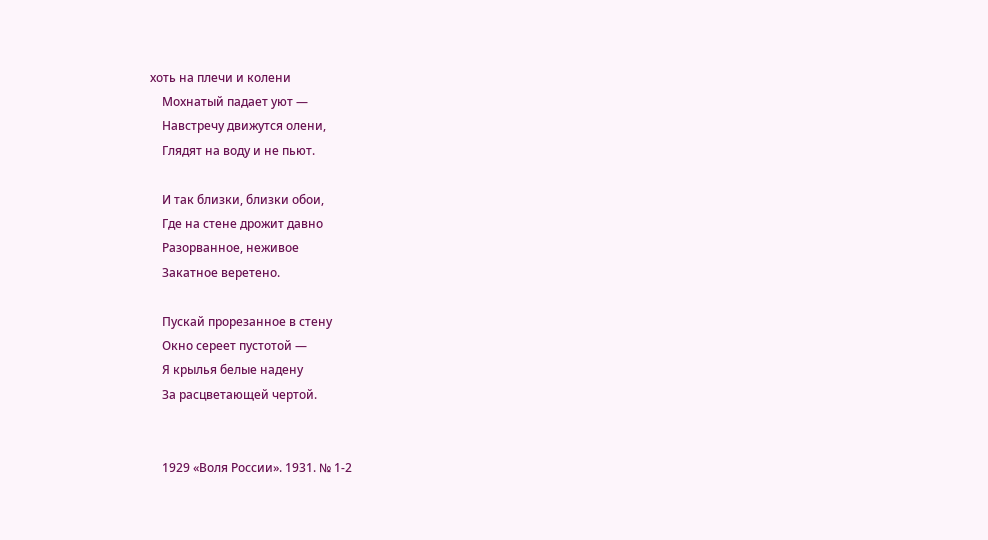хоть на плечи и колени
    Мохнатый падает уют —
    Навстречу движутся олени,
    Глядят на воду и не пьют.

    И так близки, близки обои,
    Где на стене дрожит давно
    Разорванное, неживое
    Закатное веретено.

    Пускай прорезанное в стену
    Окно сереет пустотой —
    Я крылья белые надену
    За расцветающей чертой.


    1929 «Воля России». 1931. № 1-2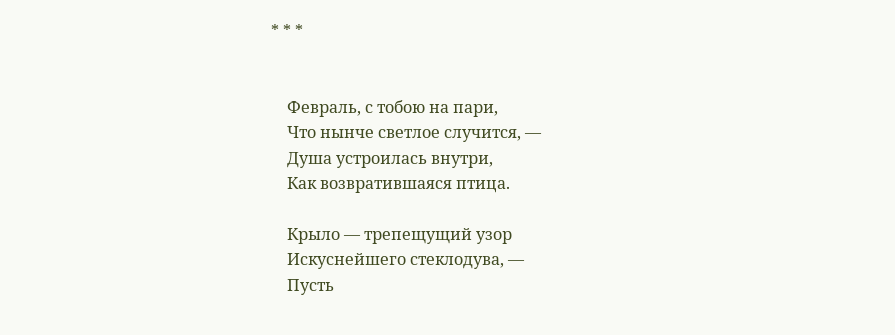* * *


    Февраль, с тобою на пари,
    Что нынче светлое случится, —
    Душа устроилась внутри,
    Как возвратившаяся птица.

    Крыло — трепещущий узор
    Искуснейшего стеклодува, —
    Пусть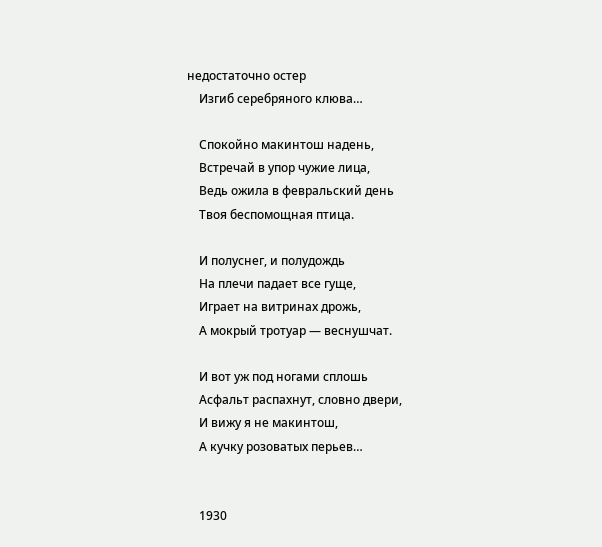недостаточно остер
    Изгиб серебряного клюва…

    Спокойно макинтош надень,
    Встречай в упор чужие лица,
    Ведь ожила в февральский день
    Твоя беспомощная птица.

    И полуснег, и полудождь
    На плечи падает все гуще,
    Играет на витринах дрожь,
    А мокрый тротуар — веснушчат.

    И вот уж под ногами сплошь
    Асфальт распахнут, словно двери,
    И вижу я не макинтош,
    А кучку розоватых перьев…


    1930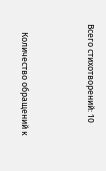Всего стихотворений: 10



    Количество обращений к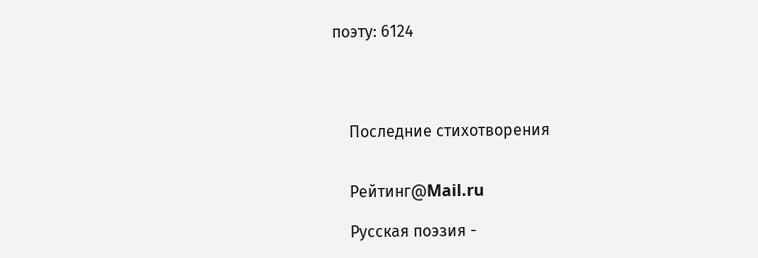поэту: 6124




    Последние стихотворения


    Рейтинг@Mail.ru

    Русская поэзия -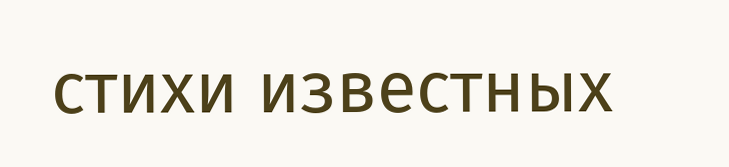стихи известных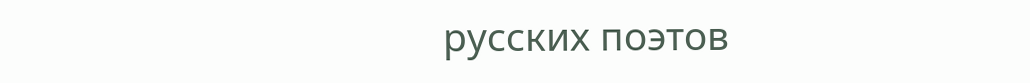русских поэтов